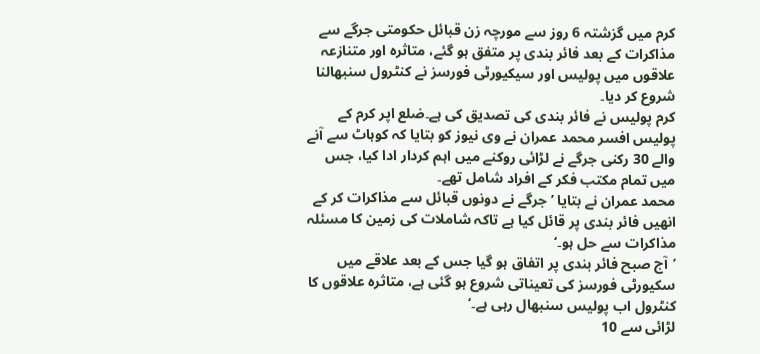کرم میں گزشتہ 6 روز سے مورچہ زن قبائل حکومتی جرگے سے مذاکرات کے بعد فائر بندی پر متفق ہو گئے، متاثرہ اور متنازعہ علاقوں میں پولیس اور سیکیورٹی فورسز نے کنٹرول سنبھالنا شروع کر دیا۔
کرم پولیس نے فائر بندی کی تصدیق کی ہے۔ضلع اپر کرم کے پولیس افسر محمد عمران نے وی نیوز کو بتایا کہ کوہاٹ سے آنے والے 30 رکنی جرگے نے لڑائی روکنے میں اہم کردار ادا کیا، جس میں تمام مکتب فکر کے افراد شامل تھے۔
محمد عمران نے بتایا ’جرگے نے دونوں قبائل سے مذاکرات کر کے انھیں فائر بندی پر قائل کیا ہے تاکہ شاملات کی زمین کا مسئلہ مذاکرات سے حل ہو۔‘
’آج صبح فائر بندی پر اتفاق ہو گیا جس کے بعد علاقے میں سکیورٹی فورسز کی تعیناتی شروع ہو گئی ہے، متاثرہ علاقوں کا کنٹرول اب پولیس سنبھال رہی ہے۔‘
لڑائی سے 10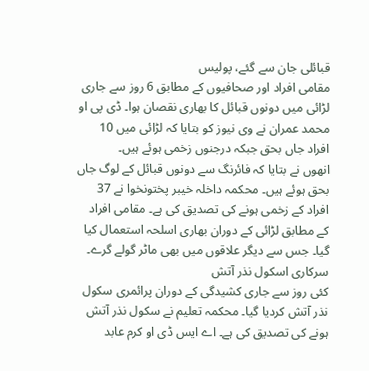قبائلی جان سے گئے، پولیس
مقامی افراد اور صحافیوں کے مطابق 6 روز سے جاری لڑائی میں دونوں قبائل کا بھاری نقصان ہوا۔ ڈی پی او محمد عمران نے وی نیوز کو بتایا کہ لڑائی میں 10 افراد جاں بحق جبکہ درجنوں زخمی ہوئے ہیں۔
انھوں نے بتایا کہ فائرنگ سے دونوں قبائل کے لوگ جاں بحق ہوئے ہیں۔ محکمہ داخلہ خیبر پختونخوا نے 37 افراد کے زخمی ہونے کی تصدیق کی ہے۔ مقامی افراد کے مطابق لڑائی کے دوران بھاری اسلحہ استعمال کیا گیا۔ جس سے دیگر علاقوں میں بھی ماٹر گولے گرے۔
سرکاری اسکول نذر آتش
کئی روز سے جاری کشیدگی کے دوران پرائمری سکول نذر آتش کردیا گیا۔ محکمہ تعلیم نے سکول نذر آتش ہونے کی تصدیق کی ہے۔ اے ایس ڈی او کرم عابد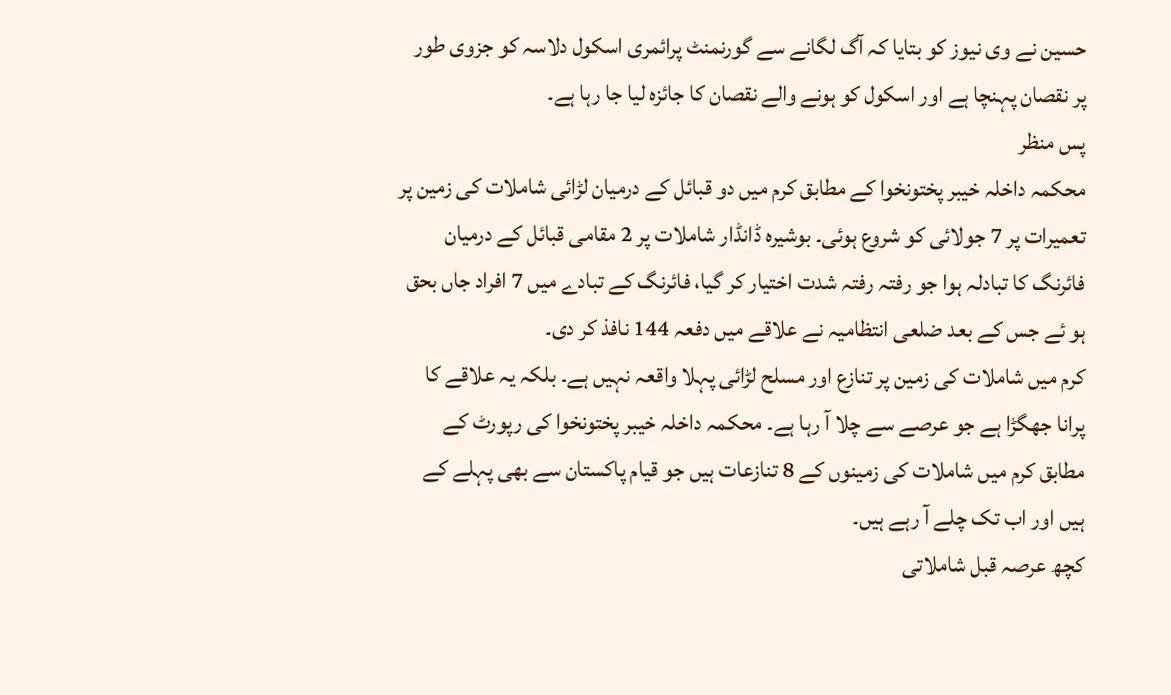حسین نے وی نیوز کو بتایا کہ آگ لگانے سے گورنمنٹ پرائمری اسکول دلاسہ کو جزوی طور پر نقصان پہنچا ہے اور اسکول کو ہونے والے نقصان کا جائزہ لیا جا رہا ہے۔
پس منظر
محکمہ داخلہ خیبر پختونخوا کے مطابق کرم میں دو قبائل کے درمیان لڑائی شاملات کی زمین پر تعمیرات پر 7 جولائی کو شروع ہوئی۔ بوشیرہ ڈانڈار شاملات پر 2 مقامی قبائل کے درمیان فائرنگ کا تبادلہ ہوا جو رفتہ رفتہ شدت اختیار کر گیا، فائرنگ کے تبادے میں 7 افراد جاں بحق ہو ئے جس کے بعد ضلعی انتظامیہ نے علاقے میں دفعہ 144 نافذ کر دی۔
کرم میں شاملات کی زمین پر تنازع اور مسلح لڑائی پہلا واقعہ نہیں ہے۔ بلکہ یہ علاقے کا پرانا جھگڑا ہے جو عرصے سے چلا آ رہا ہے۔ محکمہ داخلہ خیبر پختونخوا کی رپورٹ کے مطابق کرم میں شاملات کی زمینوں کے 8 تنازعات ہیں جو قیام پاکستان سے بھی پہلے کے ہیں اور اب تک چلے آ رہے ہیں۔
کچھ عرصہ قبل شاملاتی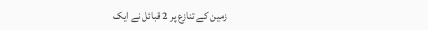زمین کے تنازع پر 2 قبائل نے ایک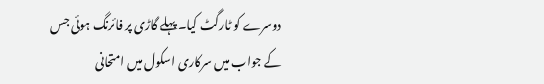دوسرے کو ٹارگٹ کیا۔ پہلے گاڑی پر فائرنگ ہوئی جس کے جواب میں سرکاری اسکول میں امتحانی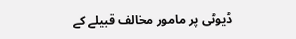ڈیوٹی پر مامور مخالف قبیلے کے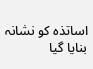اساتذہ کو نشانہ بنایا گیا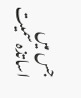جس میں اساتذہ سمیت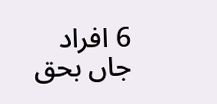6 افراد جاں بحق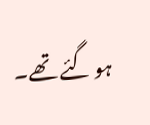ہو گئے تھے۔